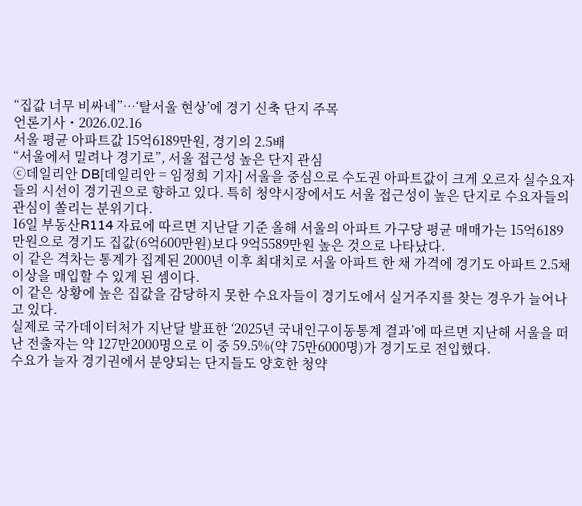“집값 너무 비싸네”…‘탈서울 현상’에 경기 신축 단지 주목
언론기사・2026.02.16
서울 평균 아파트값 15억6189만원, 경기의 2.5배
“서울에서 밀려나 경기로”, 서울 접근성 높은 단지 관심
ⓒ데일리안 DB[데일리안 = 임정희 기자] 서울을 중심으로 수도권 아파트값이 크게 오르자 실수요자들의 시선이 경기권으로 향하고 있다. 특히 청약시장에서도 서울 접근성이 높은 단지로 수요자들의 관심이 쏠리는 분위기다.
16일 부동산R114 자료에 따르면 지난달 기준 올해 서울의 아파트 가구당 평균 매매가는 15억6189만원으로 경기도 집값(6억600만원)보다 9억5589만원 높은 것으로 나타났다.
이 같은 격차는 통계가 집계된 2000년 이후 최대치로 서울 아파트 한 채 가격에 경기도 아파트 2.5채 이상을 매입할 수 있게 된 셈이다.
이 같은 상황에 높은 집값을 감당하지 못한 수요자들이 경기도에서 실거주지를 찾는 경우가 늘어나고 있다.
실제로 국가데이터처가 지난달 발표한 ‘2025년 국내인구이동통계 결과’에 따르면 지난해 서울을 떠난 전출자는 약 127만2000명으로 이 중 59.5%(약 75만6000명)가 경기도로 전입했다.
수요가 늘자 경기권에서 분양되는 단지들도 양호한 청약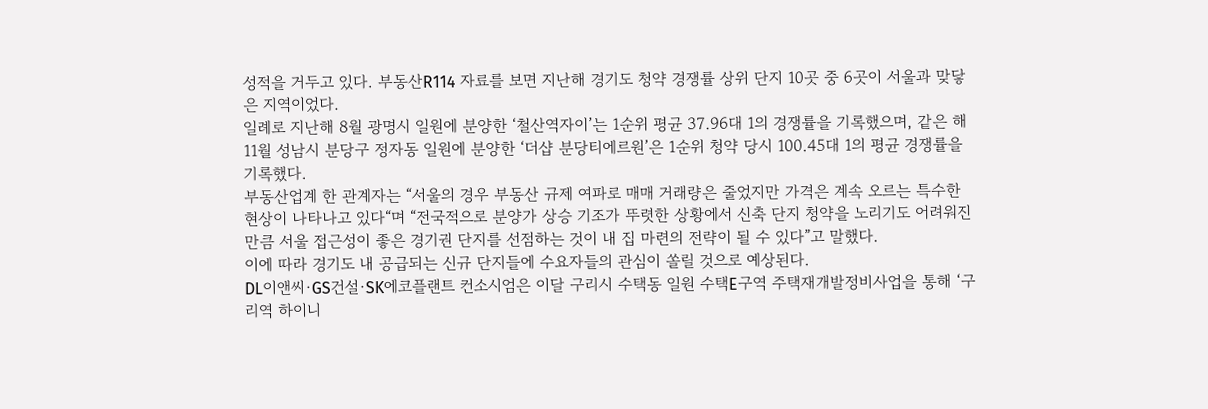성적을 거두고 있다. 부동산R114 자료를 보면 지난해 경기도 청약 경쟁률 상위 단지 10곳 중 6곳이 서울과 맞닿은 지역이었다.
일례로 지난해 8월 광명시 일원에 분양한 ‘철산역자이’는 1순위 평균 37.96대 1의 경쟁률을 기록했으며, 같은 해 11월 성남시 분당구 정자동 일원에 분양한 ‘더샵 분당티에르원’은 1순위 청약 당시 100.45대 1의 평균 경쟁률을 기록했다.
부동산업계 한 관계자는 “서울의 경우 부동산 규제 여파로 매매 거래량은 줄었지만 가격은 계속 오르는 특수한 현상이 나타나고 있다“며 “전국적으로 분양가 상승 기조가 뚜렷한 상황에서 신축 단지 청약을 노리기도 어려워진 만큼 서울 접근성이 좋은 경기권 단지를 선점하는 것이 내 집 마련의 전략이 될 수 있다”고 말했다.
이에 따라 경기도 내 공급되는 신규 단지들에 수요자들의 관심이 쏠릴 것으로 예상된다.
DL이앤씨·GS건설·SK에코플랜트 컨소시엄은 이달 구리시 수택동 일원 수택E구역 주택재개발정비사업을 통해 ‘구리역 하이니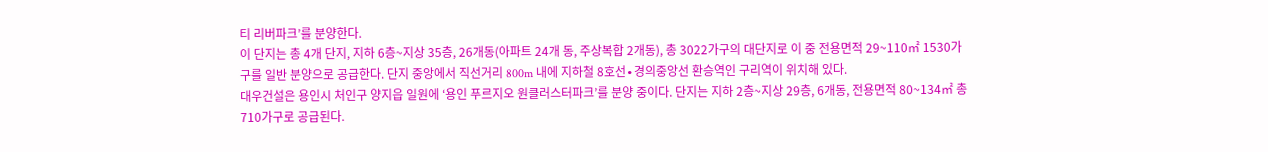티 리버파크’를 분양한다.
이 단지는 총 4개 단지, 지하 6층~지상 35층, 26개동(아파트 24개 동, 주상복합 2개동), 총 3022가구의 대단지로 이 중 전용면적 29~110㎡ 1530가구를 일반 분양으로 공급한다. 단지 중앙에서 직선거리 800m 내에 지하철 8호선∙경의중앙선 환승역인 구리역이 위치해 있다.
대우건설은 용인시 처인구 양지읍 일원에 ‘용인 푸르지오 원클러스터파크’를 분양 중이다. 단지는 지하 2층~지상 29층, 6개동, 전용면적 80~134㎡ 총 710가구로 공급된다.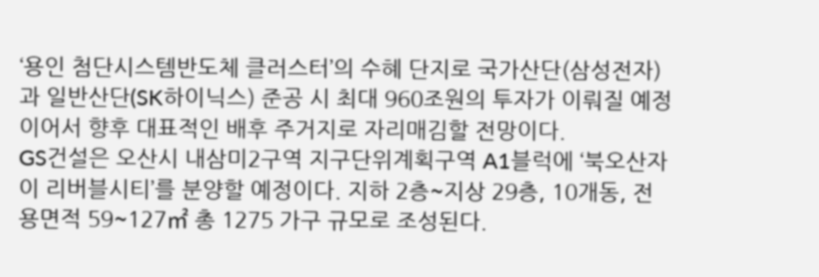‘용인 첨단시스템반도체 클러스터’의 수혜 단지로 국가산단(삼성전자)과 일반산단(SK하이닉스) 준공 시 최대 960조원의 투자가 이뤄질 예정이어서 향후 대표적인 배후 주거지로 자리매김할 전망이다.
GS건설은 오산시 내삼미2구역 지구단위계획구역 A1블럭에 ‘북오산자이 리버블시티’를 분양할 예정이다. 지하 2층~지상 29층, 10개동, 전용면적 59~127㎡ 총 1275 가구 규모로 조성된다.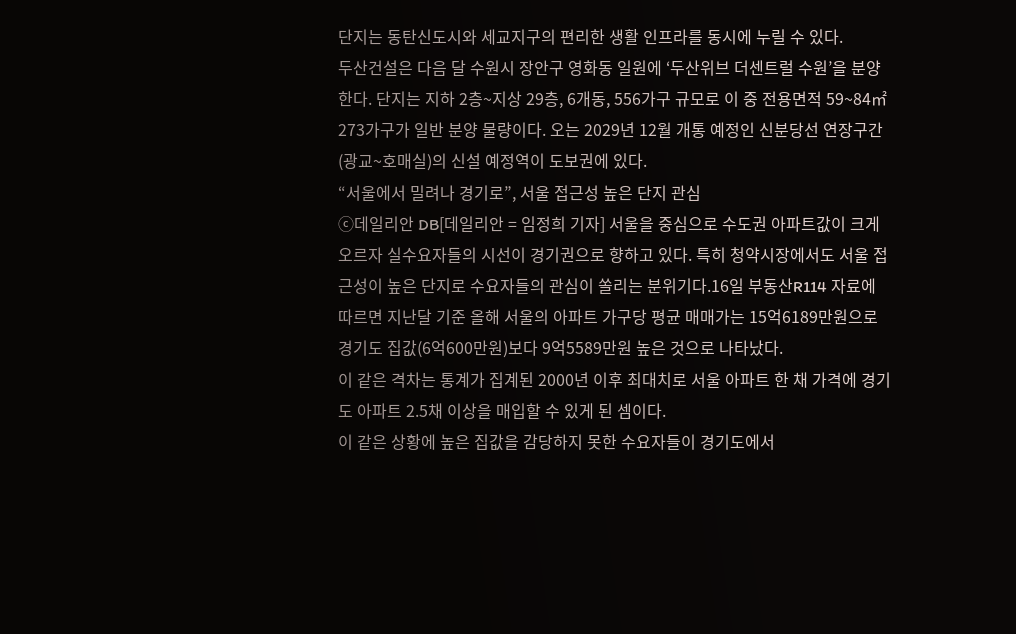단지는 동탄신도시와 세교지구의 편리한 생활 인프라를 동시에 누릴 수 있다.
두산건설은 다음 달 수원시 장안구 영화동 일원에 ‘두산위브 더센트럴 수원’을 분양한다. 단지는 지하 2층~지상 29층, 6개동, 556가구 규모로 이 중 전용면적 59~84㎡ 273가구가 일반 분양 물량이다. 오는 2029년 12월 개통 예정인 신분당선 연장구간(광교~호매실)의 신설 예정역이 도보권에 있다.
“서울에서 밀려나 경기로”, 서울 접근성 높은 단지 관심
ⓒ데일리안 DB[데일리안 = 임정희 기자] 서울을 중심으로 수도권 아파트값이 크게 오르자 실수요자들의 시선이 경기권으로 향하고 있다. 특히 청약시장에서도 서울 접근성이 높은 단지로 수요자들의 관심이 쏠리는 분위기다.16일 부동산R114 자료에 따르면 지난달 기준 올해 서울의 아파트 가구당 평균 매매가는 15억6189만원으로 경기도 집값(6억600만원)보다 9억5589만원 높은 것으로 나타났다.
이 같은 격차는 통계가 집계된 2000년 이후 최대치로 서울 아파트 한 채 가격에 경기도 아파트 2.5채 이상을 매입할 수 있게 된 셈이다.
이 같은 상황에 높은 집값을 감당하지 못한 수요자들이 경기도에서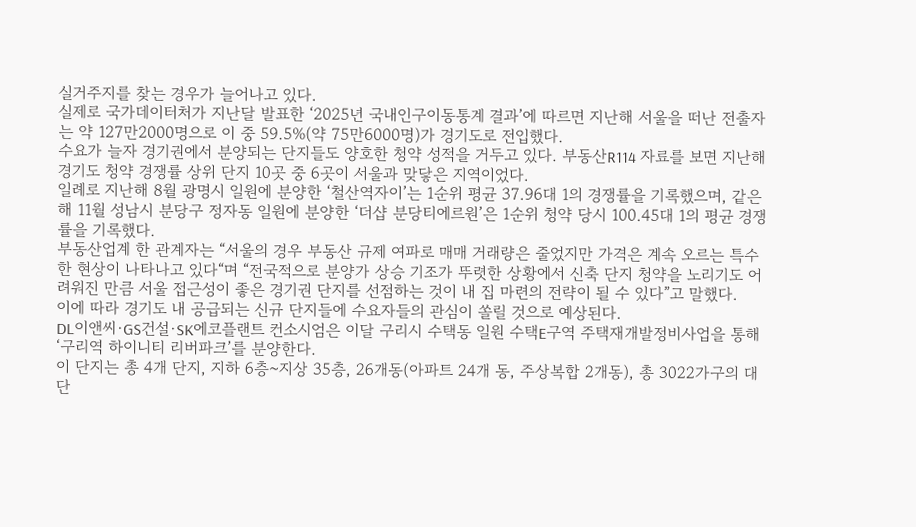실거주지를 찾는 경우가 늘어나고 있다.
실제로 국가데이터처가 지난달 발표한 ‘2025년 국내인구이동통계 결과’에 따르면 지난해 서울을 떠난 전출자는 약 127만2000명으로 이 중 59.5%(약 75만6000명)가 경기도로 전입했다.
수요가 늘자 경기권에서 분양되는 단지들도 양호한 청약 성적을 거두고 있다. 부동산R114 자료를 보면 지난해 경기도 청약 경쟁률 상위 단지 10곳 중 6곳이 서울과 맞닿은 지역이었다.
일례로 지난해 8월 광명시 일원에 분양한 ‘철산역자이’는 1순위 평균 37.96대 1의 경쟁률을 기록했으며, 같은 해 11월 성남시 분당구 정자동 일원에 분양한 ‘더샵 분당티에르원’은 1순위 청약 당시 100.45대 1의 평균 경쟁률을 기록했다.
부동산업계 한 관계자는 “서울의 경우 부동산 규제 여파로 매매 거래량은 줄었지만 가격은 계속 오르는 특수한 현상이 나타나고 있다“며 “전국적으로 분양가 상승 기조가 뚜렷한 상황에서 신축 단지 청약을 노리기도 어려워진 만큼 서울 접근성이 좋은 경기권 단지를 선점하는 것이 내 집 마련의 전략이 될 수 있다”고 말했다.
이에 따라 경기도 내 공급되는 신규 단지들에 수요자들의 관심이 쏠릴 것으로 예상된다.
DL이앤씨·GS건설·SK에코플랜트 컨소시엄은 이달 구리시 수택동 일원 수택E구역 주택재개발정비사업을 통해 ‘구리역 하이니티 리버파크’를 분양한다.
이 단지는 총 4개 단지, 지하 6층~지상 35층, 26개동(아파트 24개 동, 주상복합 2개동), 총 3022가구의 대단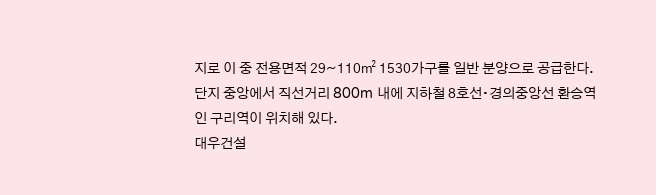지로 이 중 전용면적 29~110㎡ 1530가구를 일반 분양으로 공급한다. 단지 중앙에서 직선거리 800m 내에 지하철 8호선∙경의중앙선 환승역인 구리역이 위치해 있다.
대우건설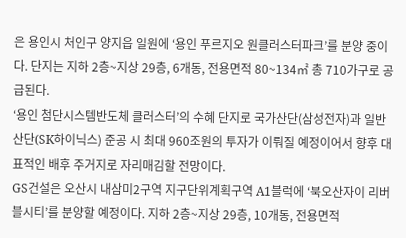은 용인시 처인구 양지읍 일원에 ‘용인 푸르지오 원클러스터파크’를 분양 중이다. 단지는 지하 2층~지상 29층, 6개동, 전용면적 80~134㎡ 총 710가구로 공급된다.
‘용인 첨단시스템반도체 클러스터’의 수혜 단지로 국가산단(삼성전자)과 일반산단(SK하이닉스) 준공 시 최대 960조원의 투자가 이뤄질 예정이어서 향후 대표적인 배후 주거지로 자리매김할 전망이다.
GS건설은 오산시 내삼미2구역 지구단위계획구역 A1블럭에 ‘북오산자이 리버블시티’를 분양할 예정이다. 지하 2층~지상 29층, 10개동, 전용면적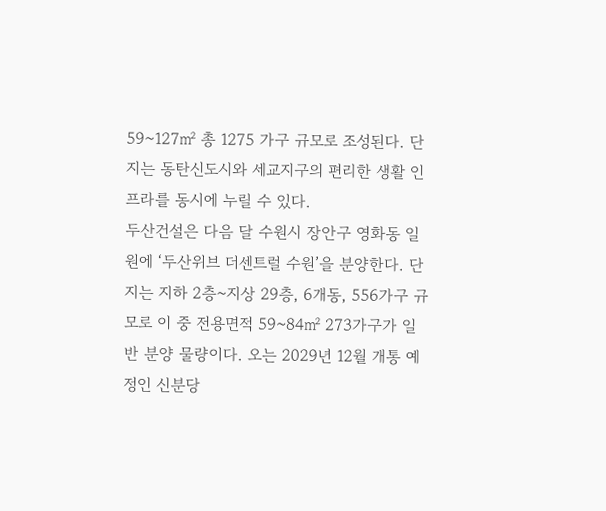59~127㎡ 총 1275 가구 규모로 조성된다. 단지는 동탄신도시와 세교지구의 편리한 생활 인프라를 동시에 누릴 수 있다.
두산건설은 다음 달 수원시 장안구 영화동 일원에 ‘두산위브 더센트럴 수원’을 분양한다. 단지는 지하 2층~지상 29층, 6개동, 556가구 규모로 이 중 전용면적 59~84㎡ 273가구가 일반 분양 물량이다. 오는 2029년 12월 개통 예정인 신분당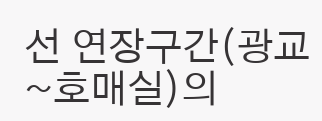선 연장구간(광교~호매실)의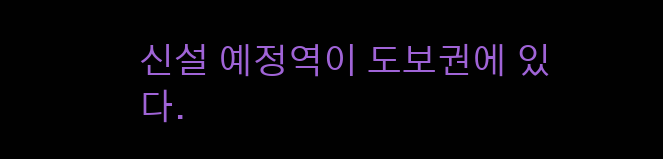신설 예정역이 도보권에 있다.